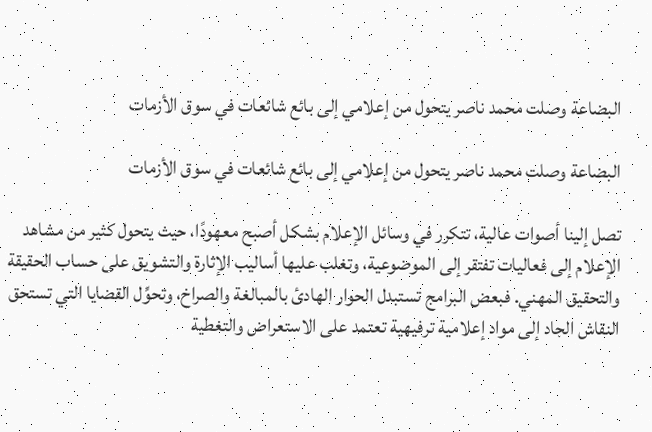البضاعة وصلت محمد ناصر يتحول من إعلامي إلى بائع شائعات في سوق الأزمات

البضاعة وصلت محمد ناصر يتحول من إعلامي إلى بائع شائعات في سوق الأزمات

تصل إلينا أصوات عالية، تتكرر في وسائل الإعلام بشكل أصبح معهودًا، حيث يتحول كثير من مشاهد الإعلام إلى فعاليات تفتقر إلى الموضوعية، وتغلب عليها أساليب الإثارة والتشويق على حساب الحقيقة والتحقيق المهني. فبعض البرامج تستبدل الحوار الهادئ بالمبالغة والصراخ، وتحوِّل القضايا التي تستحق النقاش الجاد إلى مواد إعلامية ترفيهية تعتمد على الاستعراض والتغطية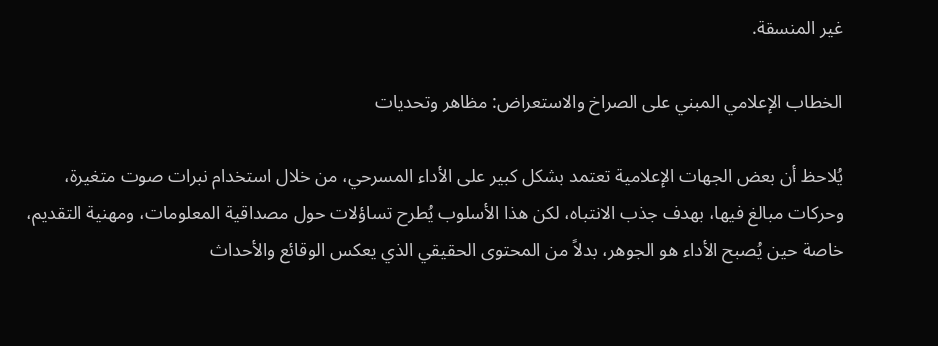غير المنسقة.

الخطاب الإعلامي المبني على الصراخ والاستعراض: مظاهر وتحديات

يُلاحظ أن بعض الجهات الإعلامية تعتمد بشكل كبير على الأداء المسرحي، من خلال استخدام نبرات صوت متغيرة، وحركات مبالغ فيها، بهدف جذب الانتباه، لكن هذا الأسلوب يُطرح تساؤلات حول مصداقية المعلومات، ومهنية التقديم، خاصة حين يُصبح الأداء هو الجوهر، بدلاً من المحتوى الحقيقي الذي يعكس الوقائع والأحداث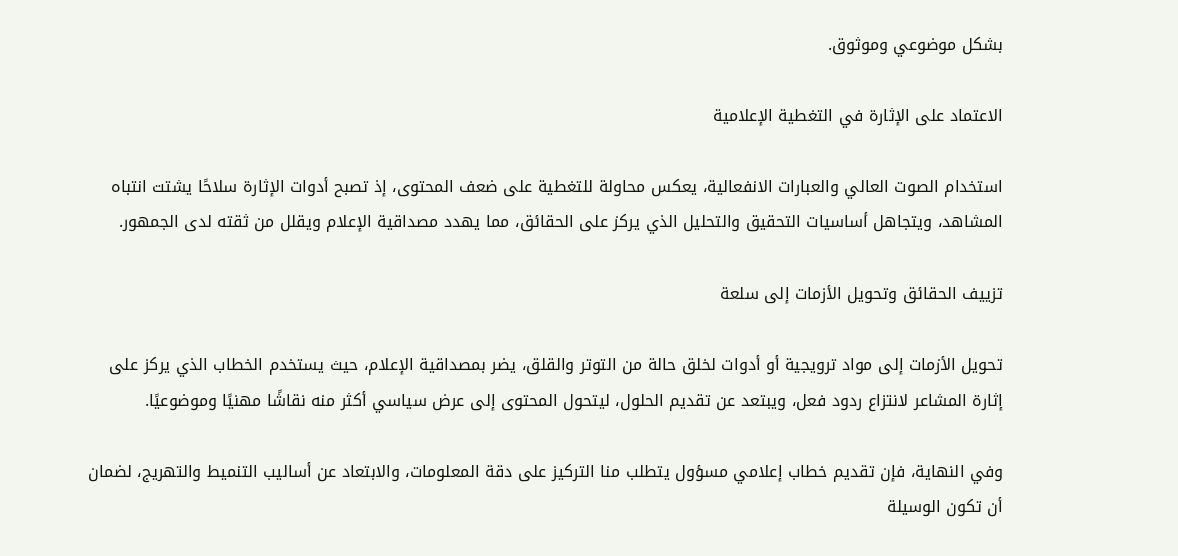بشكل موضوعي وموثوق.

الاعتماد على الإثارة في التغطية الإعلامية

استخدام الصوت العالي والعبارات الانفعالية، يعكس محاولة للتغطية على ضعف المحتوى، إذ تصبح أدوات الإثارة سلاحًا يشتت انتباه المشاهد، ويتجاهل أساسيات التحقيق والتحليل الذي يركز على الحقائق، مما يهدد مصداقية الإعلام ويقلل من ثقته لدى الجمهور.

تزييف الحقائق وتحويل الأزمات إلى سلعة

تحويل الأزمات إلى مواد ترويجية أو أدوات لخلق حالة من التوتر والقلق، يضر بمصداقية الإعلام، حيث يستخدم الخطاب الذي يركز على إثارة المشاعر لانتزاع ردود فعل، ويبتعد عن تقديم الحلول، ليتحول المحتوى إلى عرض سياسي أكثر منه نقاشًا مهنيًا وموضوعيًا.

وفي النهاية، فإن تقديم خطاب إعلامي مسؤول يتطلب منا التركيز على دقة المعلومات، والابتعاد عن أساليب التنميط والتهريج، لضمان أن تكون الوسيلة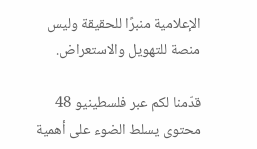الإعلامية منبرًا للحقيقة وليس منصة للتهويل والاستعراض.

قدّمنا لكم عبر فلسطينيو 48 محتوى يسلط الضوء على أهمية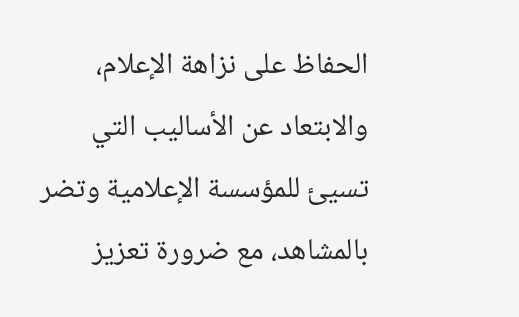الحفاظ على نزاهة الإعلام، والابتعاد عن الأساليب التي تسيئ للمؤسسة الإعلامية وتضر بالمشاهد، مع ضرورة تعزيز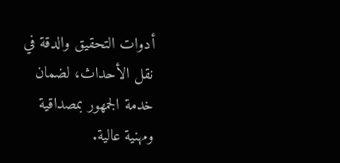أدوات التحقيق والدقة في نقل الأحداث، لضمان خدمة الجمهور بمصداقية ومهنية عالية.